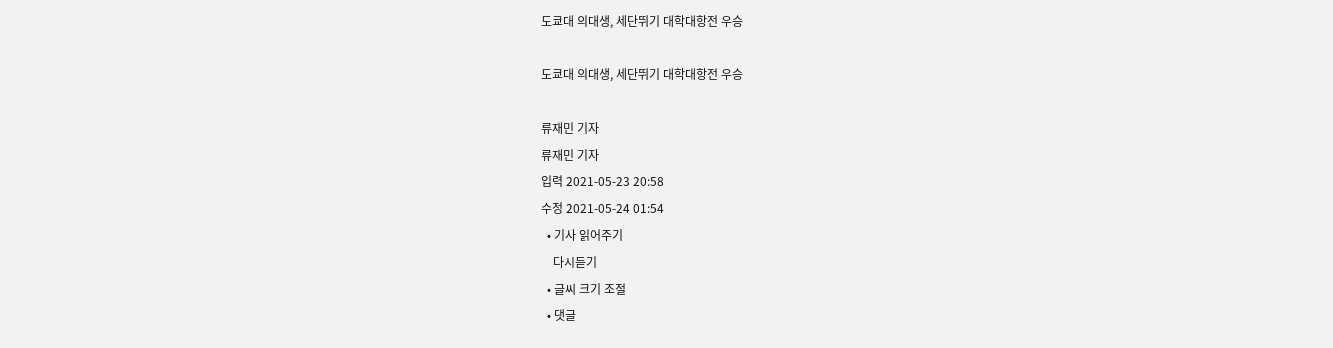도쿄대 의대생, 세단뛰기 대학대항전 우승

도쿄대 의대생, 세단뛰기 대학대항전 우승

류재민 기자
류재민 기자
입력 2021-05-23 20:58
수정 2021-05-24 01:54
  • 기사 읽어주기
    다시듣기
  • 글씨 크기 조절
  • 댓글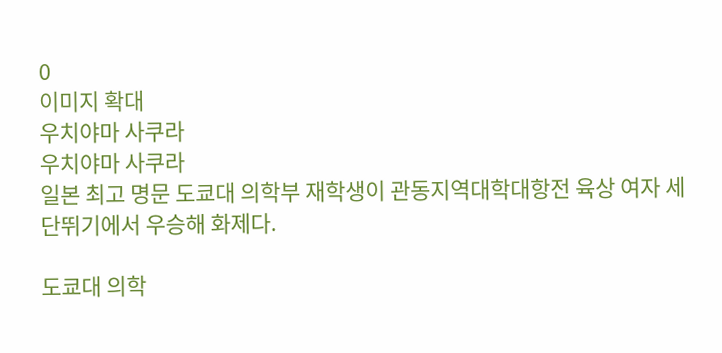0
이미지 확대
우치야마 사쿠라
우치야마 사쿠라
일본 최고 명문 도쿄대 의학부 재학생이 관동지역대학대항전 육상 여자 세단뛰기에서 우승해 화제다.

도쿄대 의학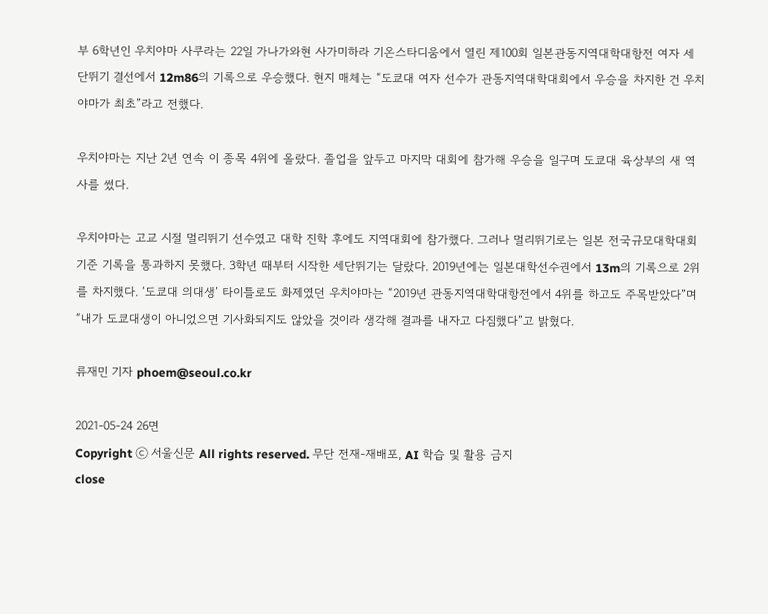부 6학년인 우치야마 사쿠라는 22일 가나가와현 사가미하라 기온스타디움에서 열린 제100회 일본관동지역대학대항전 여자 세단뛰기 결선에서 12m86의 기록으로 우승했다. 현지 매체는 “도쿄대 여자 선수가 관동지역대학대회에서 우승을 차지한 건 우치야마가 최초”라고 전했다.

우치야마는 지난 2년 연속 이 종목 4위에 올랐다. 졸업을 앞두고 마지막 대회에 참가해 우승을 일구며 도쿄대 육상부의 새 역사를 썼다.

우치야마는 고교 시절 멀리뛰기 선수였고 대학 진학 후에도 지역대회에 참가했다. 그러나 멀리뛰기로는 일본 전국규모대학대회 기준 기록을 통과하지 못했다. 3학년 때부터 시작한 세단뛰기는 달랐다. 2019년에는 일본대학선수권에서 13m의 기록으로 2위를 차지했다. ‘도쿄대 의대생’ 타이틀로도 화제였던 우치야마는 “2019년 관동지역대학대항전에서 4위를 하고도 주목받았다”며 “내가 도쿄대생이 아니었으면 기사화되지도 않았을 것이라 생각해 결과를 내자고 다짐했다”고 밝혔다.

류재민 기자 phoem@seoul.co.kr

2021-05-24 26면
Copyright ⓒ 서울신문 All rights reserved. 무단 전재-재배포, AI 학습 및 활용 금지
close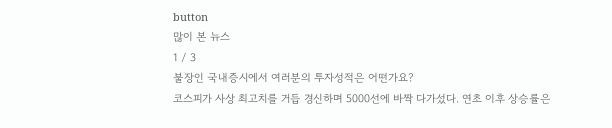button
많이 본 뉴스
1 / 3
불장인 국내증시에서 여러분의 투자성적은 어떤가요?
코스피가 사상 최고치를 거듭 경신하며 5000선에 바짝 다가섰다. 연초 이후 상승률은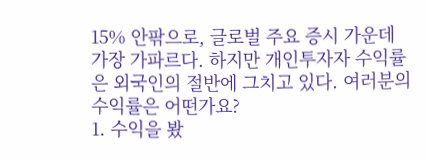15% 안팎으로, 글로벌 주요 증시 가운데 가장 가파르다. 하지만 개인투자자 수익률은 외국인의 절반에 그치고 있다. 여러분의 수익률은 어떤가요?
1. 수익을 봤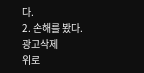다.
2. 손해를 봤다.
광고삭제
위로